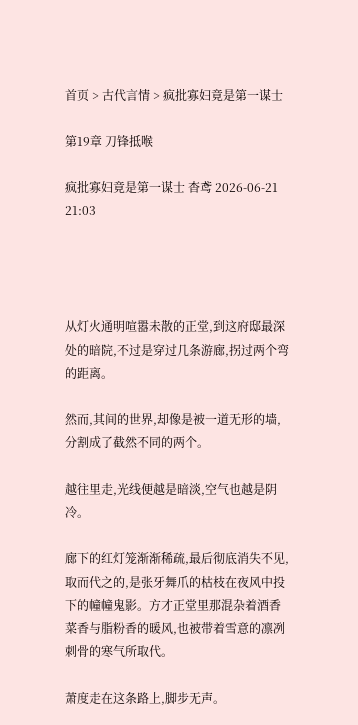首页 > 古代言情 > 疯批寡妇竟是第一谋士

第19章 刀锋抵喉

疯批寡妇竟是第一谋士 杳鸢 2026-06-21 21:03




从灯火通明喧嚣未散的正堂,到这府邸最深处的暗院,不过是穿过几条游廊,拐过两个弯的距离。

然而,其间的世界,却像是被一道无形的墙,分割成了截然不同的两个。

越往里走,光线便越是暗淡,空气也越是阴冷。

廊下的红灯笼渐渐稀疏,最后彻底消失不见,取而代之的,是张牙舞爪的枯枝在夜风中投下的幢幢鬼影。方才正堂里那混杂着酒香菜香与脂粉香的暖风,也被带着雪意的凛冽刺骨的寒气所取代。

萧度走在这条路上,脚步无声。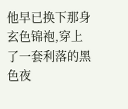他早已换下那身玄色锦袍,穿上了一套利落的黑色夜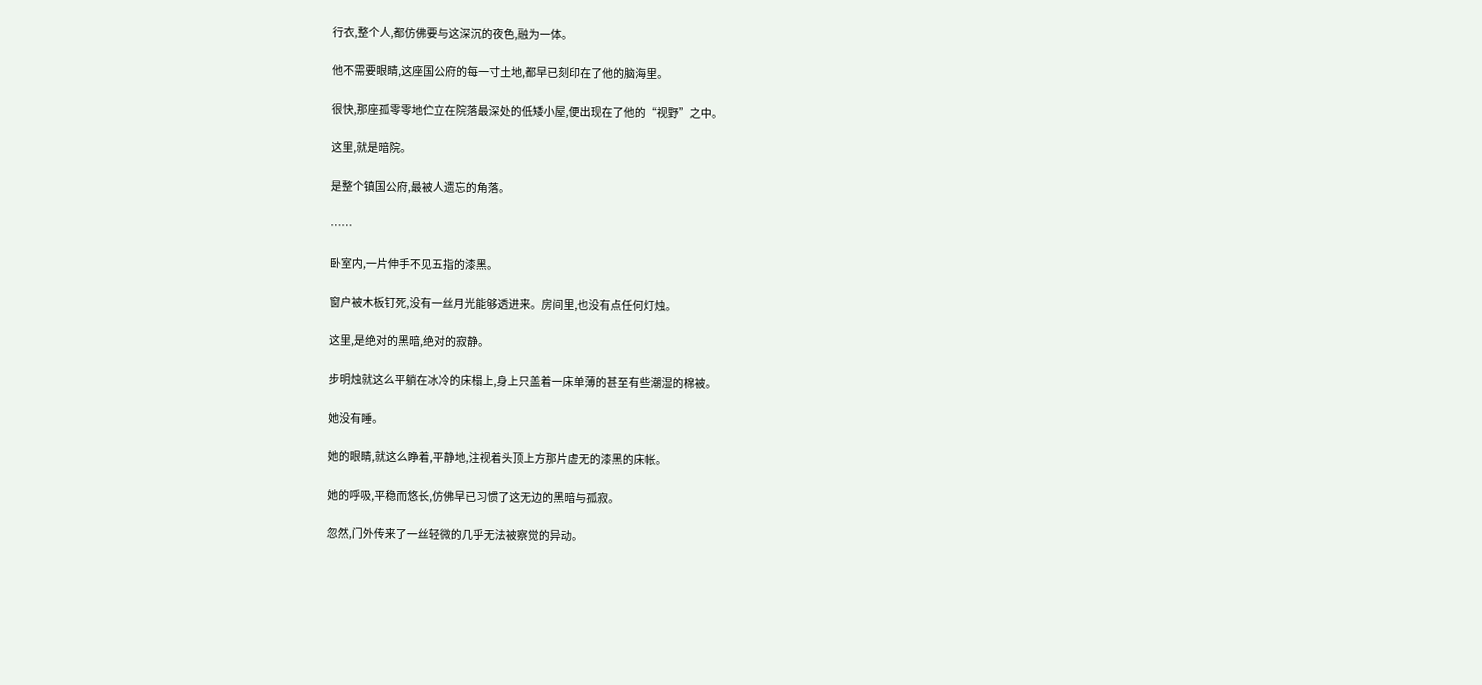行衣,整个人,都仿佛要与这深沉的夜色,融为一体。

他不需要眼睛,这座国公府的每一寸土地,都早已刻印在了他的脑海里。

很快,那座孤零零地伫立在院落最深处的低矮小屋,便出现在了他的“视野”之中。

这里,就是暗院。

是整个镇国公府,最被人遗忘的角落。

……

卧室内,一片伸手不见五指的漆黑。

窗户被木板钉死,没有一丝月光能够透进来。房间里,也没有点任何灯烛。

这里,是绝对的黑暗,绝对的寂静。

步明烛就这么平躺在冰冷的床榻上,身上只盖着一床单薄的甚至有些潮湿的棉被。

她没有睡。

她的眼睛,就这么睁着,平静地,注视着头顶上方那片虚无的漆黑的床帐。

她的呼吸,平稳而悠长,仿佛早已习惯了这无边的黑暗与孤寂。

忽然,门外传来了一丝轻微的几乎无法被察觉的异动。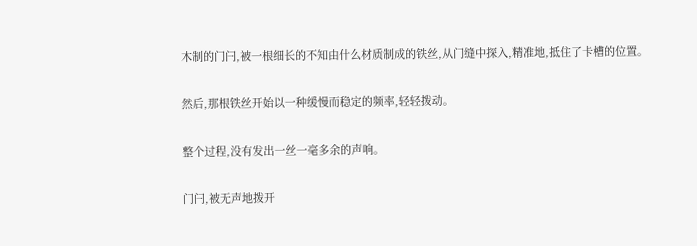木制的门闩,被一根细长的不知由什么材质制成的铁丝,从门缝中探入,精准地,抵住了卡槽的位置。

然后,那根铁丝开始以一种缓慢而稳定的频率,轻轻拨动。

整个过程,没有发出一丝一毫多余的声响。

门闩,被无声地拨开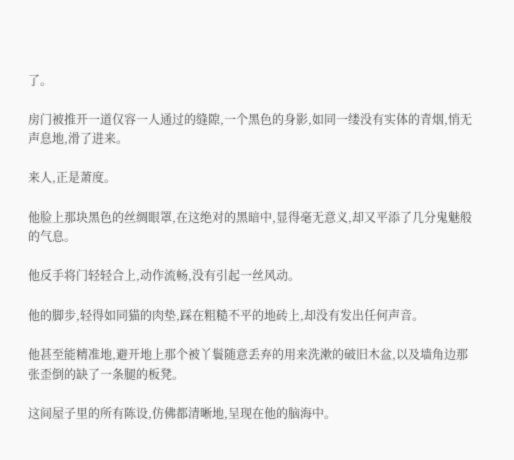了。

房门被推开一道仅容一人通过的缝隙,一个黑色的身影,如同一缕没有实体的青烟,悄无声息地,滑了进来。

来人,正是萧度。

他脸上那块黑色的丝绸眼罩,在这绝对的黑暗中,显得毫无意义,却又平添了几分鬼魅般的气息。

他反手将门轻轻合上,动作流畅,没有引起一丝风动。

他的脚步,轻得如同猫的肉垫,踩在粗糙不平的地砖上,却没有发出任何声音。

他甚至能精准地,避开地上那个被丫鬟随意丢弃的用来洗漱的破旧木盆,以及墙角边那张歪倒的缺了一条腿的板凳。

这间屋子里的所有陈设,仿佛都清晰地,呈现在他的脑海中。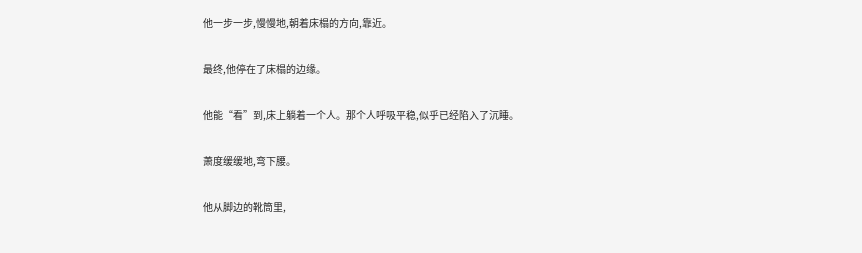他一步一步,慢慢地,朝着床榻的方向,靠近。

最终,他停在了床榻的边缘。

他能“看”到,床上躺着一个人。那个人呼吸平稳,似乎已经陷入了沉睡。

萧度缓缓地,弯下腰。

他从脚边的靴筒里,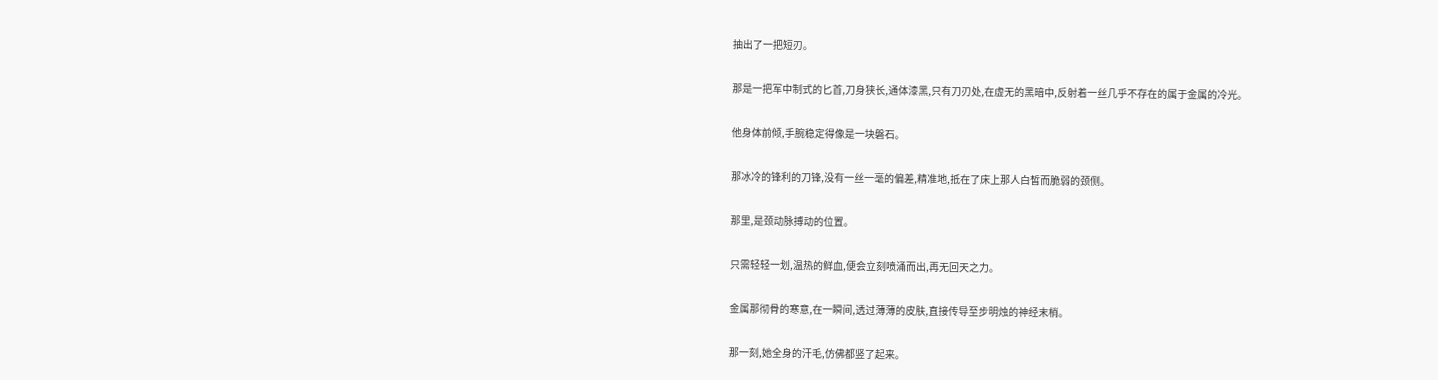抽出了一把短刃。

那是一把军中制式的匕首,刀身狭长,通体漆黑,只有刀刃处,在虚无的黑暗中,反射着一丝几乎不存在的属于金属的冷光。

他身体前倾,手腕稳定得像是一块磐石。

那冰冷的锋利的刀锋,没有一丝一毫的偏差,精准地,抵在了床上那人白皙而脆弱的颈侧。

那里,是颈动脉搏动的位置。

只需轻轻一划,温热的鲜血,便会立刻喷涌而出,再无回天之力。

金属那彻骨的寒意,在一瞬间,透过薄薄的皮肤,直接传导至步明烛的神经末梢。

那一刻,她全身的汗毛,仿佛都竖了起来。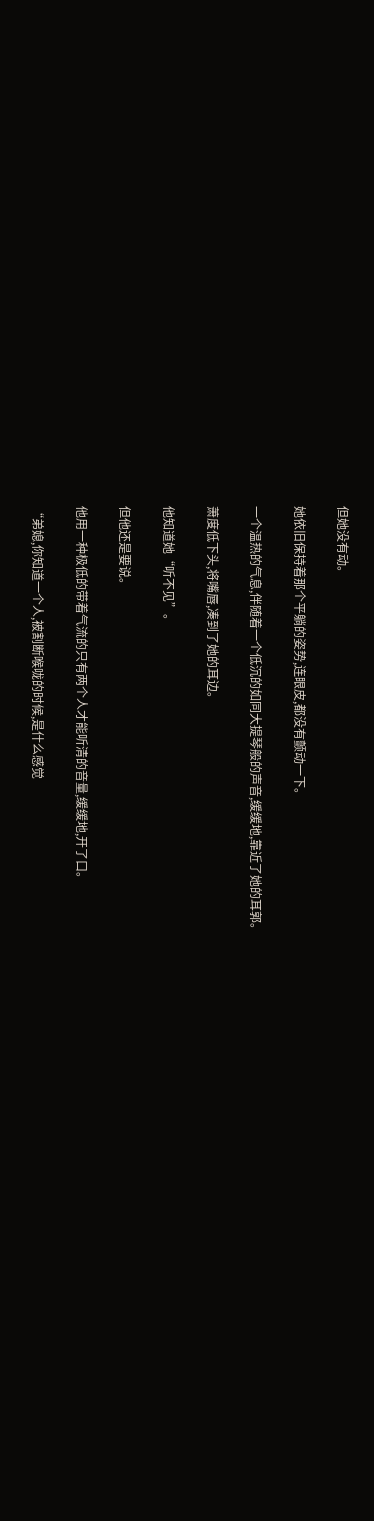但她没有动。

她依旧保持着那个平躺的姿势,连眼皮,都没有颤动一下。

一个温热的气息,伴随着一个低沉的如同大提琴般的声音,缓缓地,靠近了她的耳郭。

萧度低下头,将嘴唇,凑到了她的耳边。

他知道她“听不见”。

但他还是要说。

他用一种极低的带着气流的只有两个人才能听清的音量,缓缓地,开了口。

“弟媳,你知道一个人,被割断喉咙的时候,是什么感觉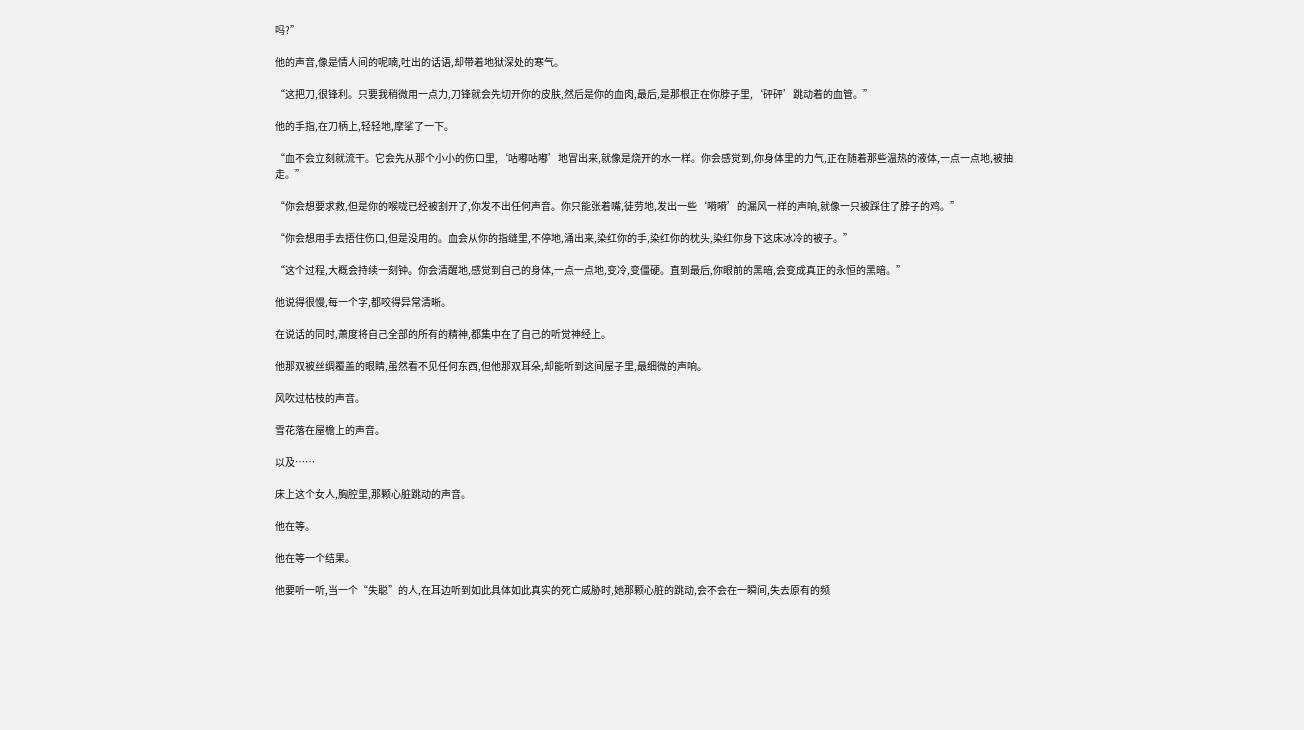吗?”

他的声音,像是情人间的呢喃,吐出的话语,却带着地狱深处的寒气。

“这把刀,很锋利。只要我稍微用一点力,刀锋就会先切开你的皮肤,然后是你的血肉,最后,是那根正在你脖子里,‘砰砰’跳动着的血管。”

他的手指,在刀柄上,轻轻地,摩挲了一下。

“血不会立刻就流干。它会先从那个小小的伤口里,‘咕嘟咕嘟’地冒出来,就像是烧开的水一样。你会感觉到,你身体里的力气,正在随着那些温热的液体,一点一点地,被抽走。”

“你会想要求救,但是你的喉咙已经被割开了,你发不出任何声音。你只能张着嘴,徒劳地,发出一些‘嗬嗬’的漏风一样的声响,就像一只被踩住了脖子的鸡。”

“你会想用手去捂住伤口,但是没用的。血会从你的指缝里,不停地,涌出来,染红你的手,染红你的枕头,染红你身下这床冰冷的被子。”

“这个过程,大概会持续一刻钟。你会清醒地,感觉到自己的身体,一点一点地,变冷,变僵硬。直到最后,你眼前的黑暗,会变成真正的永恒的黑暗。”

他说得很慢,每一个字,都咬得异常清晰。

在说话的同时,萧度将自己全部的所有的精神,都集中在了自己的听觉神经上。

他那双被丝绸覆盖的眼睛,虽然看不见任何东西,但他那双耳朵,却能听到这间屋子里,最细微的声响。

风吹过枯枝的声音。

雪花落在屋檐上的声音。

以及……

床上这个女人,胸腔里,那颗心脏跳动的声音。

他在等。

他在等一个结果。

他要听一听,当一个“失聪”的人,在耳边听到如此具体如此真实的死亡威胁时,她那颗心脏的跳动,会不会在一瞬间,失去原有的频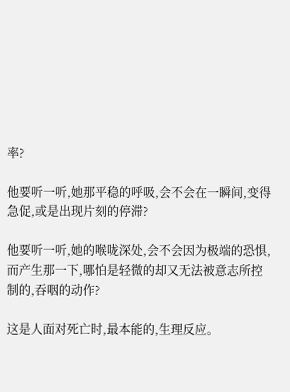率?

他要听一听,她那平稳的呼吸,会不会在一瞬间,变得急促,或是出现片刻的停滞?

他要听一听,她的喉咙深处,会不会因为极端的恐惧,而产生那一下,哪怕是轻微的却又无法被意志所控制的,吞咽的动作?

这是人面对死亡时,最本能的,生理反应。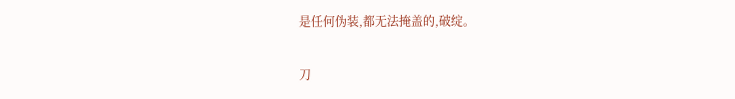是任何伪装,都无法掩盖的,破绽。

刀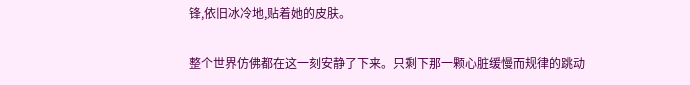锋,依旧冰冷地,贴着她的皮肤。

整个世界仿佛都在这一刻安静了下来。只剩下那一颗心脏缓慢而规律的跳动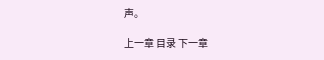声。

上一章 目录 下一章